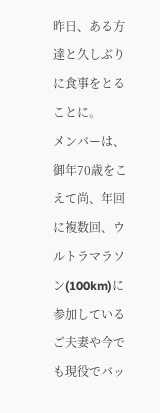昨日、ある方達と久しぶりに食事をとることに。
メンバーは、御年70歳をこえて尚、年回に複数回、ウルトラマラソン(100km)に参加しているご夫妻や今でも現役でバッ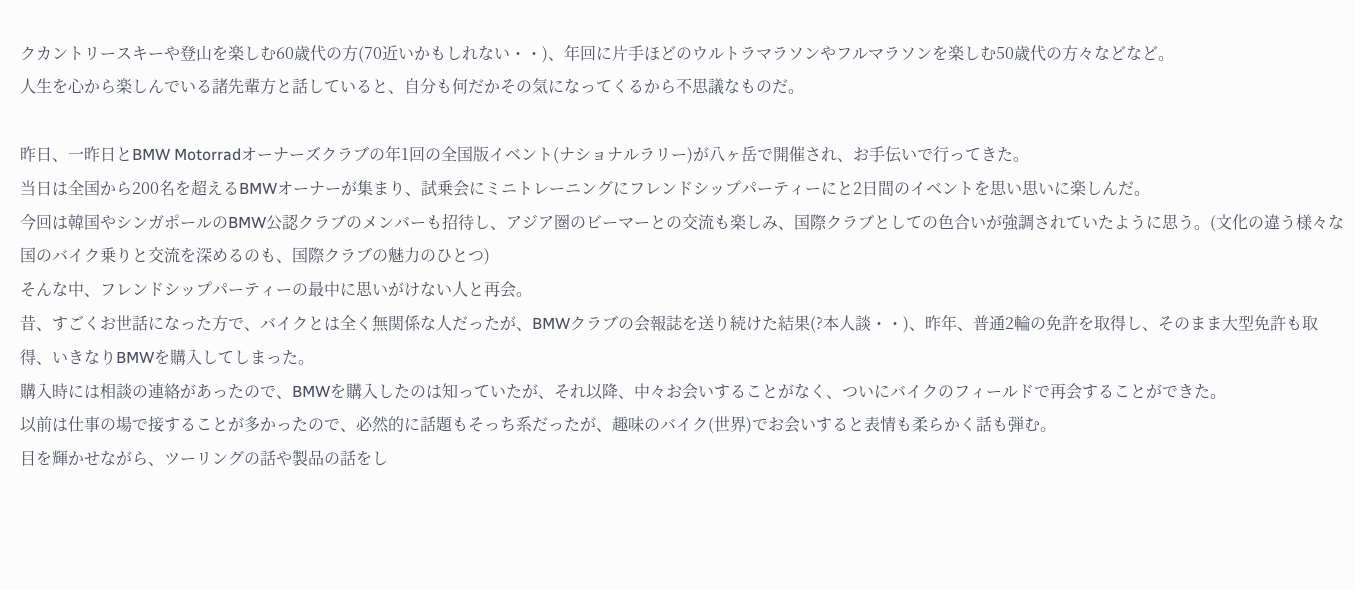クカントリースキーや登山を楽しむ60歳代の方(70近いかもしれない・・)、年回に片手ほどのウルトラマラソンやフルマラソンを楽しむ50歳代の方々などなど。
人生を心から楽しんでいる諸先輩方と話していると、自分も何だかその気になってくるから不思議なものだ。

昨日、一昨日とBMW Motorradオーナーズクラブの年1回の全国版イベント(ナショナルラリー)が八ヶ岳で開催され、お手伝いで行ってきた。
当日は全国から200名を超えるBMWオーナーが集まり、試乗会にミニトレーニングにフレンドシップパーティーにと2日間のイベントを思い思いに楽しんだ。
今回は韓国やシンガポールのBMW公認クラブのメンバーも招待し、アジア圏のビーマーとの交流も楽しみ、国際クラブとしての色合いが強調されていたように思う。(文化の違う様々な国のバイク乗りと交流を深めるのも、国際クラブの魅力のひとつ)
そんな中、フレンドシップパーティーの最中に思いがけない人と再会。
昔、すごくお世話になった方で、バイクとは全く無関係な人だったが、BMWクラブの会報誌を送り続けた結果(?本人談・・)、昨年、普通2輪の免許を取得し、そのまま大型免許も取得、いきなりBMWを購入してしまった。
購入時には相談の連絡があったので、BMWを購入したのは知っていたが、それ以降、中々お会いすることがなく、ついにバイクのフィールドで再会することができた。
以前は仕事の場で接することが多かったので、必然的に話題もそっち系だったが、趣味のバイク(世界)でお会いすると表情も柔らかく話も弾む。
目を輝かせながら、ツーリングの話や製品の話をし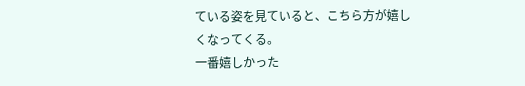ている姿を見ていると、こちら方が嬉しくなってくる。
一番嬉しかった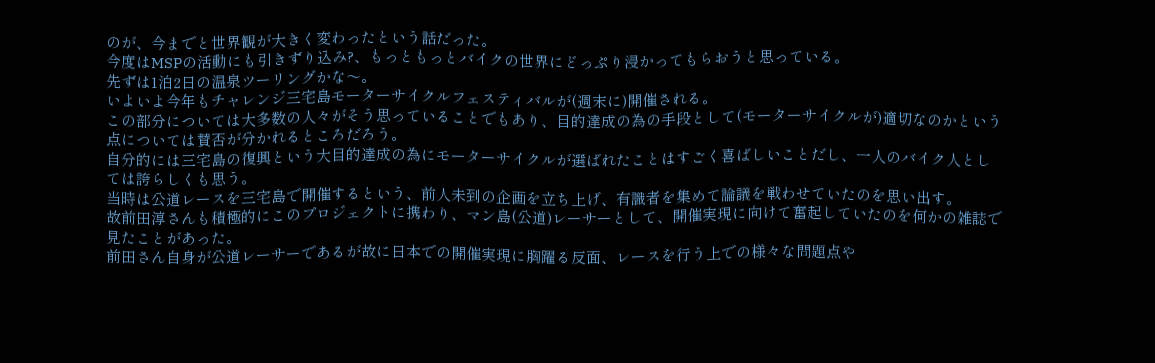のが、今までと世界観が大きく変わったという話だった。
今度はMSPの活動にも引きずり込み?、もっともっとバイクの世界にどっぷり浸かってもらおうと思っている。
先ずは1泊2日の温泉ツーリングかな〜。
いよいよ今年もチャレンジ三宅島モーターサイクルフェスティバルが(週末に)開催される。
この部分については大多数の人々がそう思っていることでもあり、目的達成の為の手段として(モーターサイクルが)適切なのかという点については賛否が分かれるところだろう。
自分的には三宅島の復興という大目的達成の為にモーターサイクルが選ばれたことはすごく喜ばしいことだし、一人のバイク人としては誇らしくも思う。
当時は公道レースを三宅島で開催するという、前人未到の企画を立ち上げ、有識者を集めて論議を戦わせていたのを思い出す。
故前田淳さんも積極的にこのプロジェクトに携わり、マン島(公道)レーサーとして、開催実現に向けて奮起していたのを何かの雑誌で見たことがあった。
前田さん自身が公道レーサーであるが故に日本での開催実現に胸躍る反面、レースを行う上での様々な問題点や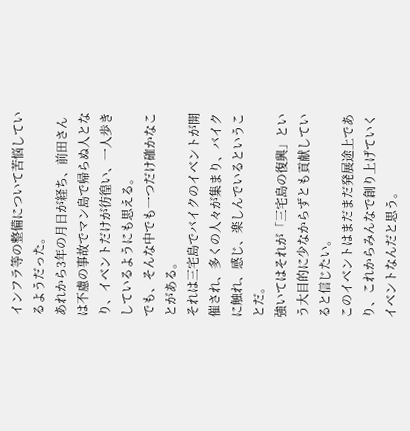インフラ等の整備について苦悩しているようだった。
あれから3年の月日が経ち、前田さんは不慮の事故でマン島で帰らぬ人となり、イベントだけが彷徨い、一人歩きしているようにも思える。
でも、そんな中でも一つだけ確かなことがある。
それは三宅島でバイクのイベントが開催され、多くの人々が集まり、バイクに触れ、感じ、楽しんでいるということだ。
強いてはそれが「三宅島の復興」という大目的に少なからずとも貢献していると信じたい。
このイベントはまだまだ発展途上であり、これからみんなで創り上げていくイベントなんだと思う。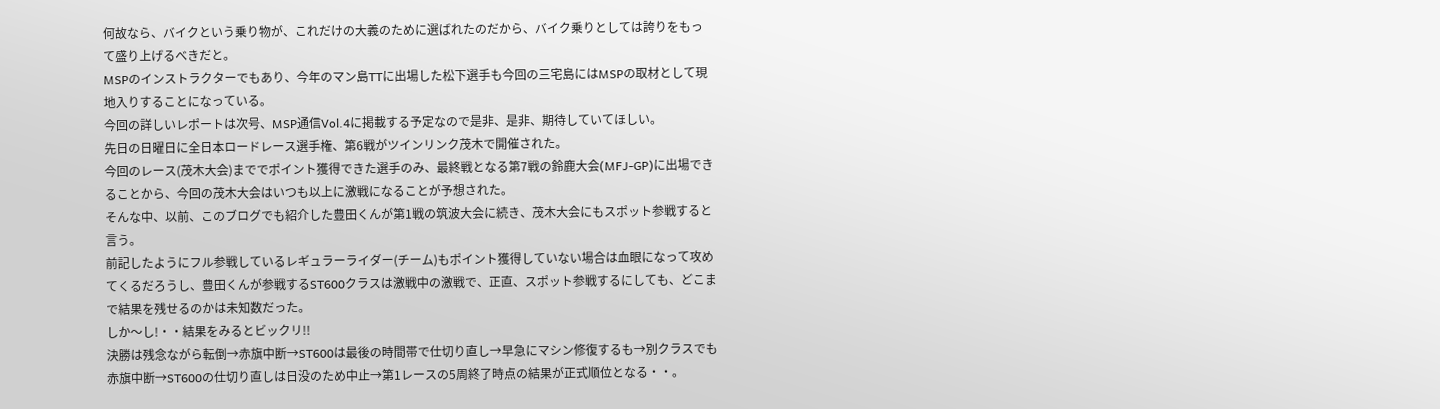何故なら、バイクという乗り物が、これだけの大義のために選ばれたのだから、バイク乗りとしては誇りをもって盛り上げるべきだと。
MSPのインストラクターでもあり、今年のマン島TTに出場した松下選手も今回の三宅島にはMSPの取材として現地入りすることになっている。
今回の詳しいレポートは次号、MSP通信Vol.4に掲載する予定なので是非、是非、期待していてほしい。
先日の日曜日に全日本ロードレース選手権、第6戦がツインリンク茂木で開催された。
今回のレース(茂木大会)まででポイント獲得できた選手のみ、最終戦となる第7戦の鈴鹿大会(MFJ-GP)に出場できることから、今回の茂木大会はいつも以上に激戦になることが予想された。
そんな中、以前、このブログでも紹介した豊田くんが第1戦の筑波大会に続き、茂木大会にもスポット参戦すると言う。
前記したようにフル参戦しているレギュラーライダー(チーム)もポイント獲得していない場合は血眼になって攻めてくるだろうし、豊田くんが参戦するST600クラスは激戦中の激戦で、正直、スポット参戦するにしても、どこまで結果を残せるのかは未知数だった。
しか〜し!・・結果をみるとビックリ!!
決勝は残念ながら転倒→赤旗中断→ST600は最後の時間帯で仕切り直し→早急にマシン修復するも→別クラスでも赤旗中断→ST600の仕切り直しは日没のため中止→第1レースの5周終了時点の結果が正式順位となる・・。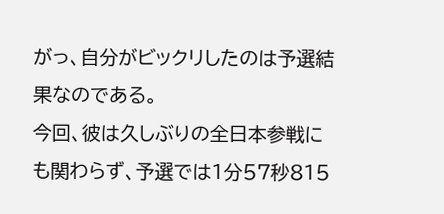がっ、自分がビックリしたのは予選結果なのである。
今回、彼は久しぶりの全日本参戦にも関わらず、予選では1分57秒815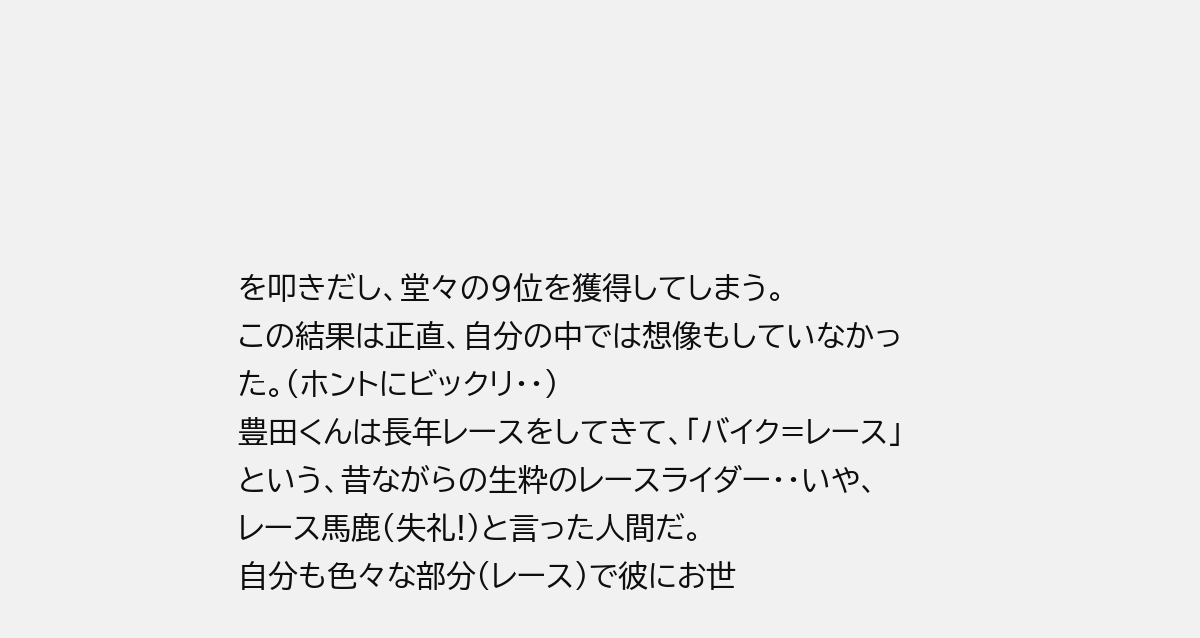を叩きだし、堂々の9位を獲得してしまう。
この結果は正直、自分の中では想像もしていなかった。(ホントにビックリ・・)
豊田くんは長年レースをしてきて、「バイク=レース」という、昔ながらの生粋のレースライダー・・いや、レース馬鹿(失礼!)と言った人間だ。
自分も色々な部分(レース)で彼にお世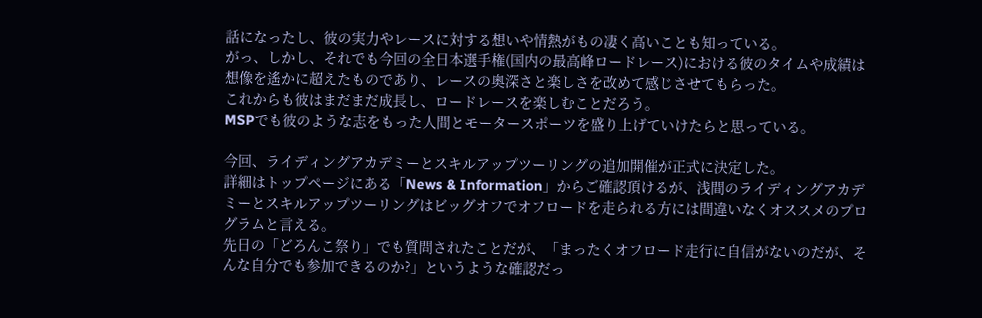話になったし、彼の実力やレースに対する想いや情熱がもの凄く高いことも知っている。
がっ、しかし、それでも今回の全日本選手権(国内の最高峰ロードレース)における彼のタイムや成績は想像を遙かに超えたものであり、レースの奥深さと楽しさを改めて感じさせてもらった。
これからも彼はまだまだ成長し、ロードレースを楽しむことだろう。
MSPでも彼のような志をもった人間とモータースポーツを盛り上げていけたらと思っている。

今回、ライディングアカデミーとスキルアップツーリングの追加開催が正式に決定した。
詳細はトップページにある「News & Information」からご確認頂けるが、浅間のライディングアカデミーとスキルアップツーリングはビッグオフでオフロードを走られる方には間違いなくオススメのプログラムと言える。
先日の「どろんこ祭り」でも質問されたことだが、「まったくオフロード走行に自信がないのだが、そんな自分でも参加できるのか?」というような確認だっ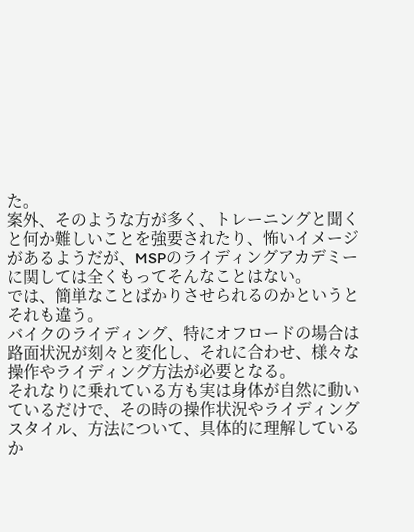た。
案外、そのような方が多く、トレーニングと聞くと何か難しいことを強要されたり、怖いイメージがあるようだが、MSPのライディングアカデミーに関しては全くもってそんなことはない。
では、簡単なことばかりさせられるのかというとそれも違う。
バイクのライディング、特にオフロードの場合は路面状況が刻々と変化し、それに合わせ、様々な操作やライディング方法が必要となる。
それなりに乗れている方も実は身体が自然に動いているだけで、その時の操作状況やライディングスタイル、方法について、具体的に理解しているか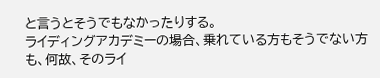と言うとそうでもなかったりする。
ライディングアカデミーの場合、乗れている方もそうでない方も、何故、そのライ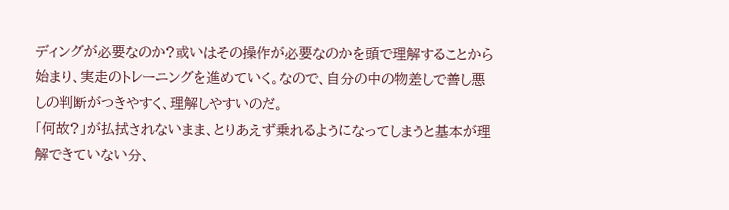ディングが必要なのか?或いはその操作が必要なのかを頭で理解することから始まり、実走のトレーニングを進めていく。なので、自分の中の物差しで善し悪しの判断がつきやすく、理解しやすいのだ。
「何故?」が払拭されないまま、とりあえず乗れるようになってしまうと基本が理解できていない分、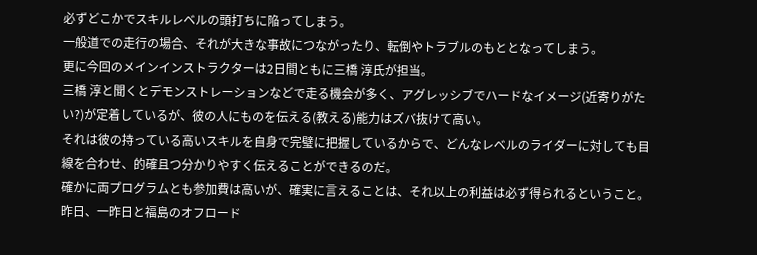必ずどこかでスキルレベルの頭打ちに陥ってしまう。
一般道での走行の場合、それが大きな事故につながったり、転倒やトラブルのもととなってしまう。
更に今回のメインインストラクターは2日間ともに三橋 淳氏が担当。
三橋 淳と聞くとデモンストレーションなどで走る機会が多く、アグレッシブでハードなイメージ(近寄りがたい?)が定着しているが、彼の人にものを伝える(教える)能力はズバ抜けて高い。
それは彼の持っている高いスキルを自身で完璧に把握しているからで、どんなレベルのライダーに対しても目線を合わせ、的確且つ分かりやすく伝えることができるのだ。
確かに両プログラムとも参加費は高いが、確実に言えることは、それ以上の利益は必ず得られるということ。
昨日、一昨日と福島のオフロード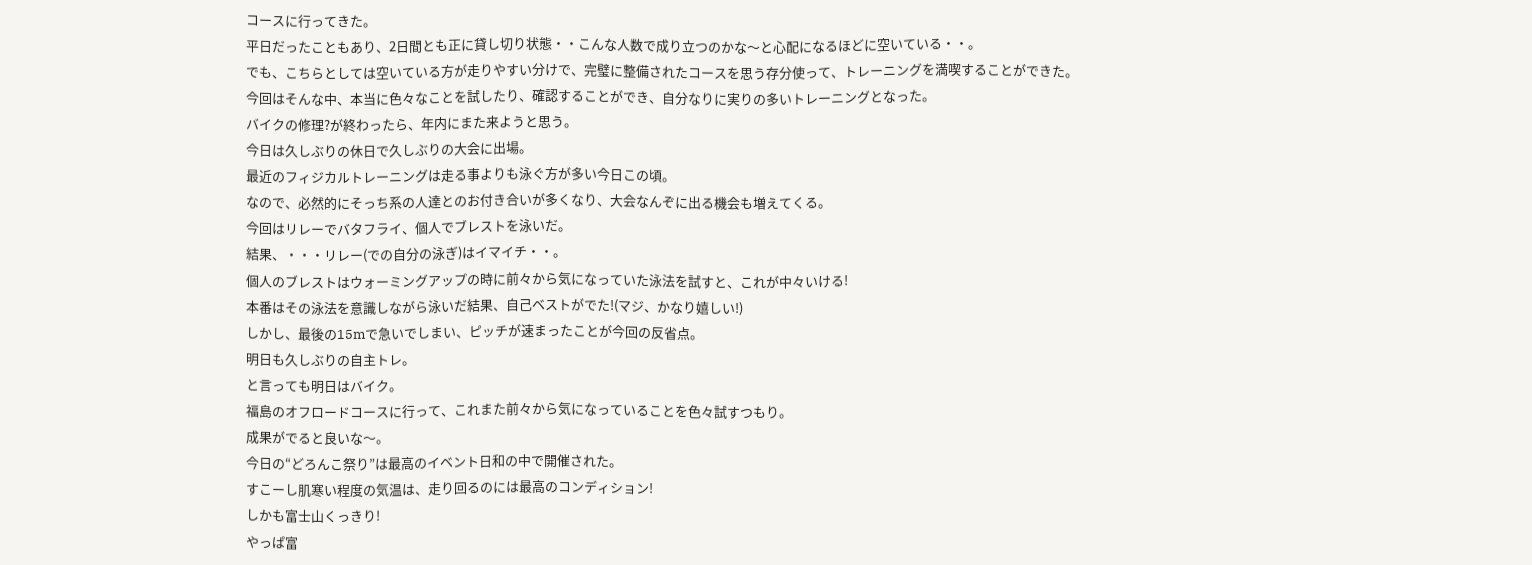コースに行ってきた。
平日だったこともあり、2日間とも正に貸し切り状態・・こんな人数で成り立つのかな〜と心配になるほどに空いている・・。
でも、こちらとしては空いている方が走りやすい分けで、完璧に整備されたコースを思う存分使って、トレーニングを満喫することができた。
今回はそんな中、本当に色々なことを試したり、確認することができ、自分なりに実りの多いトレーニングとなった。
バイクの修理?が終わったら、年内にまた来ようと思う。
今日は久しぶりの休日で久しぶりの大会に出場。
最近のフィジカルトレーニングは走る事よりも泳ぐ方が多い今日この頃。
なので、必然的にそっち系の人達とのお付き合いが多くなり、大会なんぞに出る機会も増えてくる。
今回はリレーでバタフライ、個人でブレストを泳いだ。
結果、・・・リレー(での自分の泳ぎ)はイマイチ・・。
個人のブレストはウォーミングアップの時に前々から気になっていた泳法を試すと、これが中々いける!
本番はその泳法を意識しながら泳いだ結果、自己ベストがでた!(マジ、かなり嬉しい!)
しかし、最後の15mで急いでしまい、ピッチが速まったことが今回の反省点。
明日も久しぶりの自主トレ。
と言っても明日はバイク。
福島のオフロードコースに行って、これまた前々から気になっていることを色々試すつもり。
成果がでると良いな〜。
今日の“どろんこ祭り”は最高のイベント日和の中で開催された。
すこーし肌寒い程度の気温は、走り回るのには最高のコンディション!
しかも富士山くっきり!
やっぱ富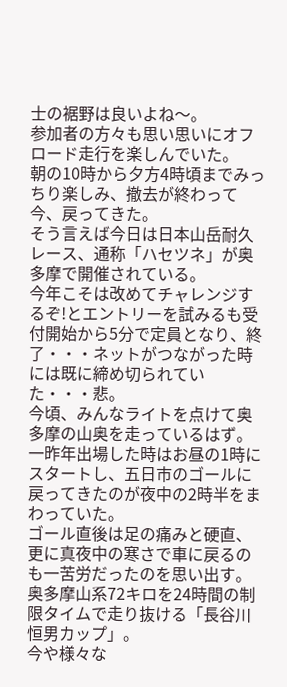士の裾野は良いよね〜。
参加者の方々も思い思いにオフロード走行を楽しんでいた。
朝の10時から夕方4時頃までみっちり楽しみ、撤去が終わって今、戻ってきた。
そう言えば今日は日本山岳耐久レース、通称「ハセツネ」が奥多摩で開催されている。
今年こそは改めてチャレンジするぞ!とエントリーを試みるも受付開始から5分で定員となり、終了・・・ネットがつながった時には既に締め切られていた・・・悲。
今頃、みんなライトを点けて奥多摩の山奥を走っているはず。
一昨年出場した時はお昼の1時にスタートし、五日市のゴールに戻ってきたのが夜中の2時半をまわっていた。
ゴール直後は足の痛みと硬直、更に真夜中の寒さで車に戻るのも一苦労だったのを思い出す。
奥多摩山系72キロを24時間の制限タイムで走り抜ける「長谷川恒男カップ」。
今や様々な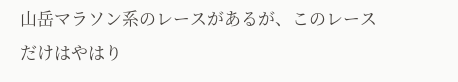山岳マラソン系のレースがあるが、このレースだけはやはり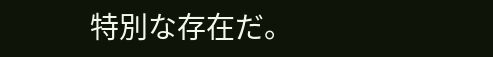特別な存在だ。